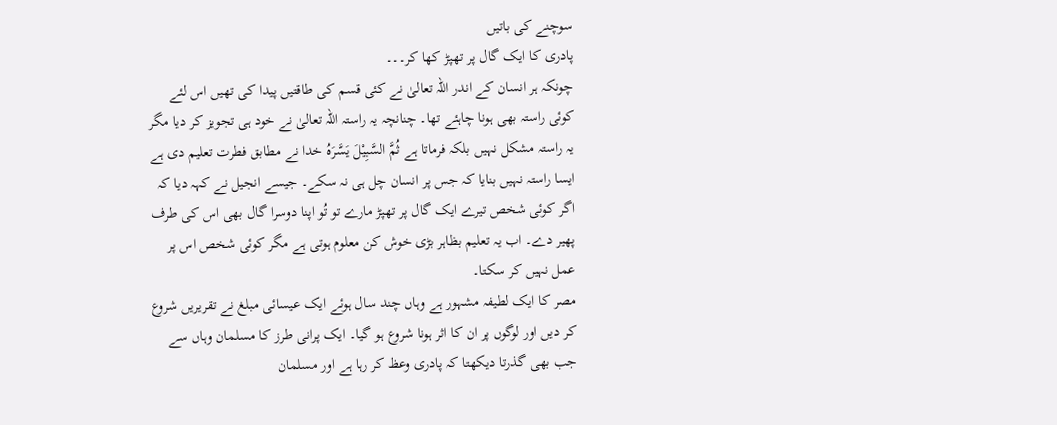سوچنے کی باتیں
پادری کا ایک گال پر تھپڑ کھا کر۔۔۔
چونکہ ہر انسان کے اندر اللہ تعالیٰ نے کئی قسم کی طاقتیں پیدا کی تھیں اس لئے کوئی راستہ بھی ہونا چاہئے تھا۔ چنانچہ یہ راستہ اللہ تعالیٰ نے خود ہی تجویز کر دیا مگر یہ راستہ مشکل نہیں بلکہ فرماتا ہے ثُمَّ السَّبِیْلَ یَسَّرَہُ خدا نے مطابق فطرت تعلیم دی ہے ایسا راستہ نہیں بنایا کہ جس پر انسان چل ہی نہ سکے۔ جیسے انجیل نے کہہ دیا کہ اگر کوئی شخص تیرے ایک گال پر تھپڑ مارے تو تُو اپنا دوسرا گال بھی اس کی طرف پھیر دے۔ اب یہ تعلیم بظاہر بڑی خوش کن معلوم ہوتی ہے مگر کوئی شخص اس پر عمل نہیں کر سکتا۔
مصر کا ایک لطیفہ مشہور ہے وہاں چند سال ہوئے ایک عیسائی مبلغ نے تقریریں شروع کر دیں اور لوگوں پر ان کا اثر ہونا شروع ہو گیا۔ ایک پرانی طرز کا مسلمان وہاں سے جب بھی گذرتا دیکھتا کہ پادری وعظ کر رہا ہے اور مسلمان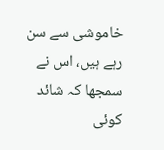خاموشی سے سن رہے ہیں، اس نے سمجھا کہ شائد کوئی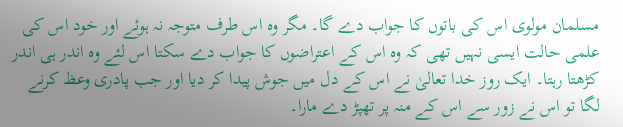مسلمان مولوی اس کی باتوں کا جواب دے گا۔ مگر وہ اس طرف متوجہ نہ ہوئے اور خود اس کی علمی حالت ایسی نہیں تھی کہ وہ اس کے اعتراضوں کا جواب دے سکتا اس لئے وہ اندر ہی اندر کڑھتا رہتا۔ ایک روز خدا تعالیٰ نے اس کے دل میں جوش پیدا کر دیا اور جب پادری وعظ کرنے لگا تو اس نے زور سے اس کے منہ پر تھپڑ دے مارا۔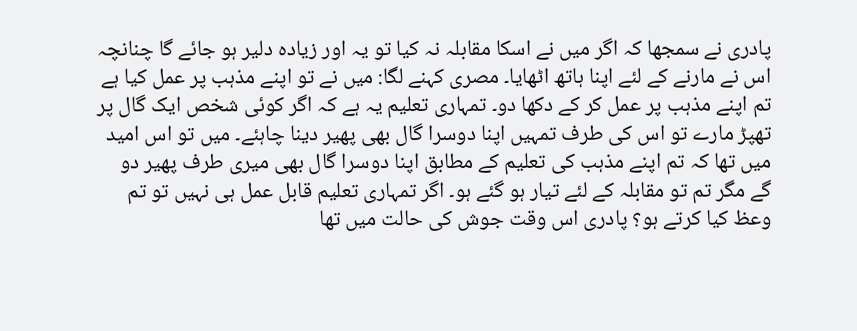پادری نے سمجھا کہ اگر میں نے اسکا مقابلہ نہ کیا تو یہ اور زیادہ دلیر ہو جائے گا چنانچہ اس نے مارنے کے لئے اپنا ہاتھ اٹھایا۔ مصری کہنے لگا: میں نے تو اپنے مذہب پر عمل کیا ہے تم اپنے مذہب پر عمل کر کے دکھا دو۔ تمہاری تعلیم یہ ہے کہ اگر کوئی شخص ایک گال پر تھپڑ مارے تو اس کی طرف تمہیں اپنا دوسرا گال بھی پھیر دینا چاہئے۔ میں تو اس امید میں تھا کہ تم اپنے مذہب کی تعلیم کے مطابق اپنا دوسرا گال بھی میری طرف پھیر دو گے مگر تم تو مقابلہ کے لئے تیار ہو گئے ہو۔ اگر تمہاری تعلیم قابل عمل ہی نہیں تو تم وعظ کیا کرتے ہو؟ پادری اس وقت جوش کی حالت میں تھا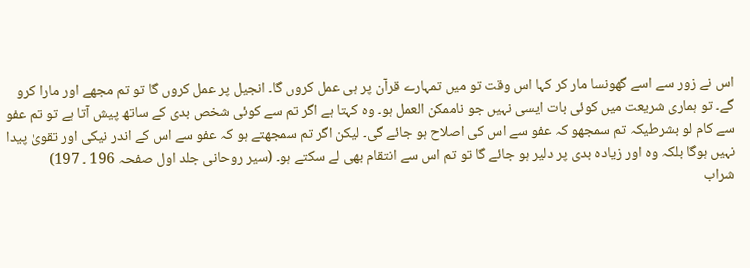اس نے زور سے اسے گھونسا مار کر کہا اس وقت تو میں تمہارے قرآن پر ہی عمل کروں گا۔ انجیل پر عمل کروں گا تو تم مجھے اور مارا کرو گے۔ تو ہماری شریعت میں کوئی بات ایسی نہیں جو ناممکن العمل ہو۔ وہ کہتا ہے اگر تم سے کوئی شخص بدی کے ساتھ پیش آتا ہے تو تم عفو سے کام لو بشرطیکہ تم سمجھو کہ عفو سے اس کی اصلاح ہو جائے گی۔ لیکن اگر تم سمجھتے ہو کہ عفو سے اس کے اندر نیکی اور تقویٰ پیدا نہیں ہوگا بلکہ وہ اور زیادہ بدی پر دلیر ہو جائے گا تو تم اس سے انتقام بھی لے سکتے ہو۔ (سیر روحانی جلد اول صفحہ 196 ۔ 197)
شراب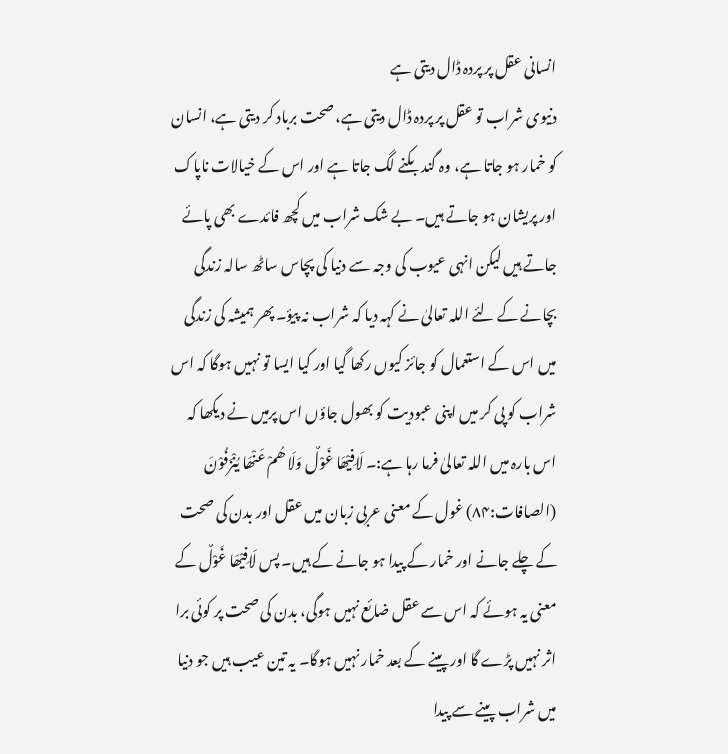انسانی عقل پر پردہ ڈال دیتی ہے
دنیوی شراب تو عقل پر پردہ ڈال دیتی ہے، صحت برباد کر دیتی ہے، انسان کو خمار ہو جاتا ہے، وہ گند بکنے لگ جاتا ہے اور اس کے خیالات ناپاک اور پریشان ہو جاتے ہیں۔ بے شک شراب میں کچھ فائدے بھی پائے جاتے ہیں لیکن انہی عیوب کی وجہ سے دنیا کی پچاس ساٹھ سالہ زندگی بچانے کے لئے اللہ تعالیٰ نے کہہ دیا کہ شراب نہ پیؤ۔ پھر ہمیشہ کی زندگی میں اس کے استعمال کو جائز کیوں رکھا گیا اور کیا ایسا تو نہیں ہوگا کہ اس شراب کو پی کر میں اپنی عبودیت کو بھول جاؤں اس پرمیں نے دیکھا کہ اس بارہ میں اللہ تعالیٰ فرما رہا ہے:۔ لَافِیْھَا غَوْلٌ وَلَا ھُمْ عَنْھَا یُنْزَفُوْنَ (الصافات:۸۴) غول کے معنی عربی زبان میں عقل اور بدن کی صحت کے چلے جانے اور خمار کے پیدا ہو جانے کے ہیں۔ پس لَافِیْھَا غَوْلٌ کے معنی یہ ہوئے کہ اس سے عقل ضائع نہیں ہوگی، بدن کی صحت پر کوئی برا اثر نہیں پڑے گا اور پینے کے بعد خمار نہیں ہوگا۔ یہ تین عیب ہیں جو دنیا میں شراب پینے سے پیدا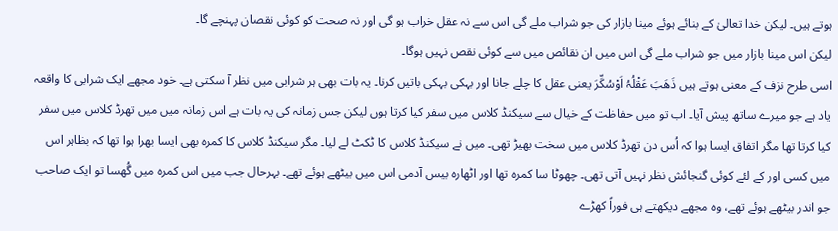ہوتے ہیں۔ لیکن خدا تعالیٰ کے بنائے ہوئے مینا بازار کی جو شراب ملے گی اس سے نہ عقل خراب ہو گی اور نہ صحت کو کوئی نقصان پہنچے گا۔
لیکن اس مینا بازار میں جو شراب ملے گی اس میں ان نقائص میں سے کوئی نقص نہیں ہوگا۔
اسی طرح نزف کے معنی ہوتے ہیں ذَھَبَ عَقْلُہُ اَوْسُکِّرَ یعنی عقل کا چلے جانا اور بہکی بہکی باتیں کرنا۔ یہ بات بھی ہر شرابی میں نظر آ سکتی ہے۔ خود مجھے ایک شرابی کا واقعہ یاد ہے جو میرے ساتھ پیش آیا۔ اب تو میں حفاظت کے خیال سے سیکنڈ کلاس میں سفر کیا کرتا ہوں لیکن جس زمانہ کی یہ بات ہے اس زمانہ میں میں تھرڈ کلاس میں سفر کیا کرتا تھا مگر اتفاق ایسا ہوا کہ اُس دن تھرڈ کلاس میں سخت بھیڑ تھی۔ میں نے سیکنڈ کلاس کا ٹکٹ لے لیا۔ مگر سیکنڈ کلاس کا کمرہ بھی ایسا بھرا ہوا تھا کہ بظاہر اس میں کسی اور کے لئے کوئی گنجائش نظر نہیں آتی تھی۔ چھوٹا سا کمرہ تھا اور اٹھارہ بیس آدمی اس میں بیٹھے ہوئے تھے۔ بہرحال جب میں اس کمرہ میں گُھسا تو ایک صاحب جو اندر بیٹھے ہوئے تھے، وہ مجھے دیکھتے ہی فوراً کھڑے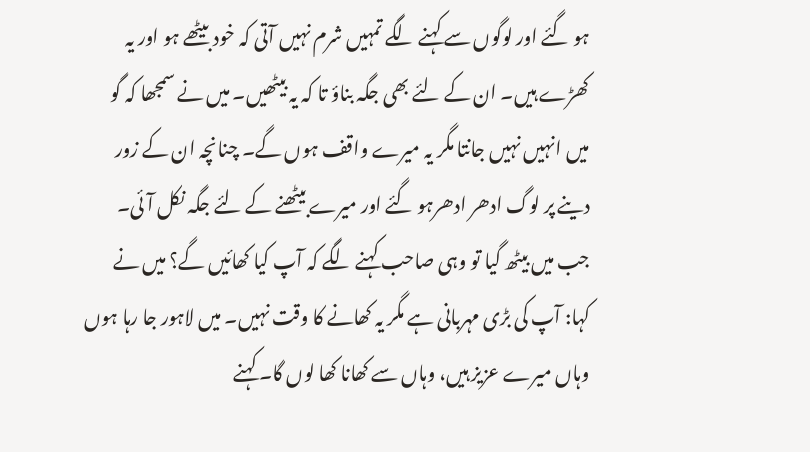ہو گئے اور لوگوں سے کہنے لگے تمہیں شرم نہیں آتی کہ خود بیٹھے ہو اور یہ کھڑے ہیں۔ ان کے لئے بھی جگہ بناؤ تا کہ یہ بیٹھیں۔ میں نے سمجھا کہ گو میں انہیں نہیں جانتا مگر یہ میرے واقف ہوں گے۔ چنانچہ ان کے زور دینے پر لوگ ادھر ادھرہو گئے اور میرے بیٹھنے کے لئے جگہ نکل آئی۔ جب میں بیٹھ گیا تو وہی صاحب کہنے لگے کہ آپ کیا کھائیں گے؟ میں نے کہا: آپ کی بڑی مہربانی ہے مگر یہ کھانے کا وقت نہیں۔ میں لاہور جا رہا ہوں وہاں میرے عزیز ہیں، وہاں سے کھانا کھا لوں گا۔ کہنے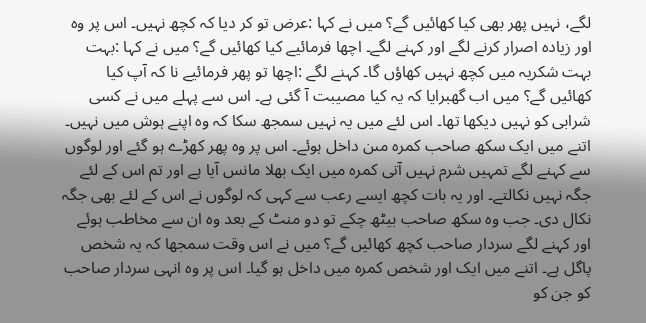لگے، نہیں پھر بھی کیا کھائیں گے؟ میں نے کہا :عرض تو کر دیا کہ کچھ نہیں۔ اس پر وہ اور زیادہ اصرار کرنے لگے اور کہنے لگے۔ اچھا فرمائیے کیا کھائیں گے؟ میں نے کہا :بہت بہت شکریہ میں کچھ نہیں کھاؤں گا۔ کہنے لگے :اچھا تو پھر فرمائیے نا کہ آپ کیا کھائیں گے؟ میں اب گھبرایا کہ یہ کیا مصیبت آ گئی ہے۔ اس سے پہلے میں نے کسی شرابی کو نہیں دیکھا تھا۔ اس لئے میں یہ نہیں سمجھ سکا کہ وہ اپنے ہوش میں نہیں۔ اتنے میں ایک سکھ صاحب کمرہ مںن داخل ہوئے۔ اس پر وہ پھر کھڑے ہو گئے اور لوگوں سے کہنے لگے تمہیں شرم نہیں آتی کمرہ میں ایک بھلا مانس آیا ہے اور تم اس کے لئے جگہ نہیں نکالتے۔ اور یہ بات کچھ ایسے رعب سے کہی کہ لوگوں نے اس کے لئے بھی جگہ نکال دی۔ جب وہ سکھ صاحب بیٹھ چکے تو دو منٹ کے بعد وہ ان سے مخاطب ہوئے اور کہنے لگے سردار صاحب کچھ کھائیں گے؟ میں نے اس وقت سمجھا کہ یہ شخص پاگل ہے۔ اتنے میں ایک اور شخص کمرہ میں داخل ہو گیا۔ اس پر وہ انہی سردار صاحب کو جن کو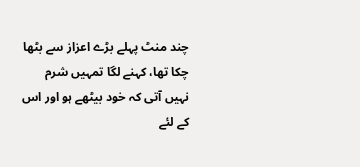چند منٹ پہلے بڑے اعزاز سے بٹھا چکا تھا، کہنے لگا تمہیں شرم نہیں آتی کہ خود بیٹھے ہو اور اس کے لئے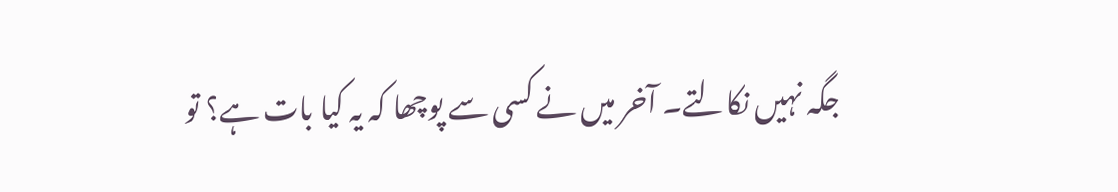جگہ نہیں نکالتے۔ آخر میں نے کسی سے پوچھا کہ یہ کیا بات ہے؟ تو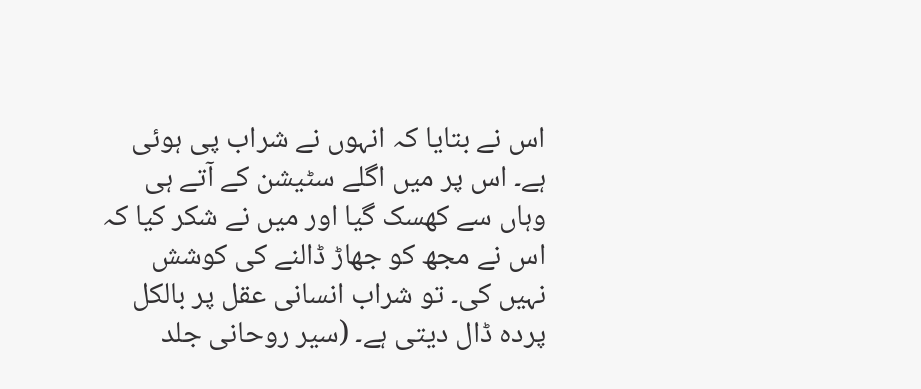اس نے بتایا کہ انہوں نے شراب پی ہوئی ہے۔ اس پر میں اگلے سٹیشن کے آتے ہی وہاں سے کھسک گیا اور میں نے شکر کیا کہ اس نے مجھ کو جھاڑ ڈالنے کی کوشش نہیں کی۔ تو شراب انسانی عقل پر بالکل پردہ ڈال دیتی ہے۔ (سیر روحانی جلد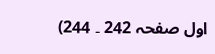اول صفحہ 242 ۔ 244)